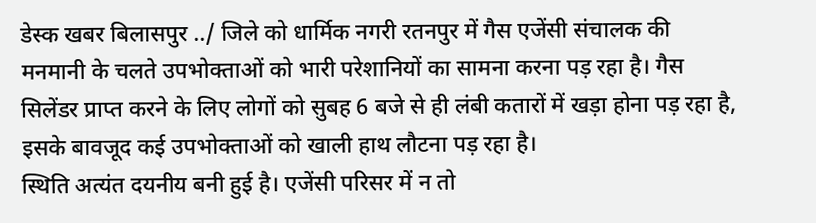डेस्क खबर बिलासपुर ../ जिले को धार्मिक नगरी रतनपुर में गैस एजेंसी संचालक की मनमानी के चलते उपभोक्ताओं को भारी परेशानियों का सामना करना पड़ रहा है। गैस सिलेंडर प्राप्त करने के लिए लोगों को सुबह 6 बजे से ही लंबी कतारों में खड़ा होना पड़ रहा है, इसके बावजूद कई उपभोक्ताओं को खाली हाथ लौटना पड़ रहा है।
स्थिति अत्यंत दयनीय बनी हुई है। एजेंसी परिसर में न तो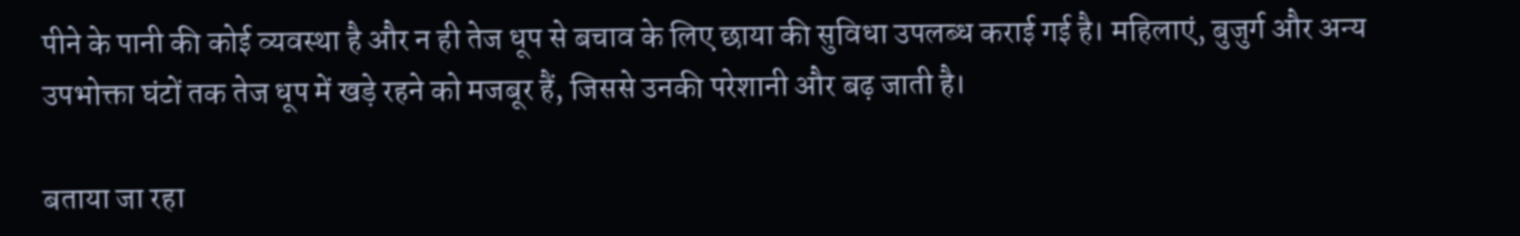पीने के पानी की कोई व्यवस्था है और न ही तेज धूप से बचाव के लिए छाया की सुविधा उपलब्ध कराई गई है। महिलाएं, बुजुर्ग और अन्य उपभोक्ता घंटों तक तेज धूप में खड़े रहने को मजबूर हैं, जिससे उनकी परेशानी और बढ़ जाती है।

बताया जा रहा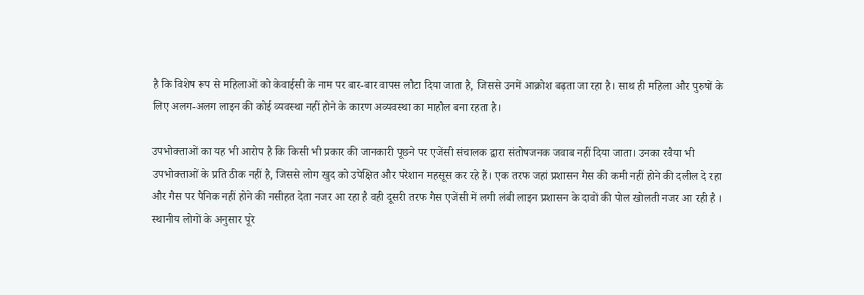है कि विशेष रूप से महिलाओं को केवाईसी के नाम पर बार-बार वापस लौटा दिया जाता है, जिससे उनमें आक्रोश बढ़ता जा रहा है। साथ ही महिला और पुरुषों के लिए अलग-अलग लाइन की कोई व्यवस्था नहीं होने के कारण अव्यवस्था का माहौल बना रहता है।

उपभोक्ताओं का यह भी आरोप है कि किसी भी प्रकार की जानकारी पूछने पर एजेंसी संचालक द्वारा संतोषजनक जवाब नहीं दिया जाता। उनका रवैया भी उपभोक्ताओं के प्रति ठीक नहीं है, जिससे लोग खुद को उपेक्षित और परेशान महसूस कर रहे हैं। एक तरफ जहां प्रशासन गैस की कमी नहीं होने की दलील दे रहा और गैस पर पैनिक नहीं होने की नसीहत देता नजर आ रहा है वही दूसरी तरफ गैस एजेंसी में लगी लंबी लाइन प्रशासन के दावों की पोल खोलती नजर आ रही है ।
स्थानीय लोगों के अनुसार पूरे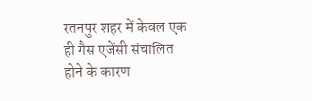रतनपुर शहर में केवल एक ही गैस एजेंसी संचालित होने के कारण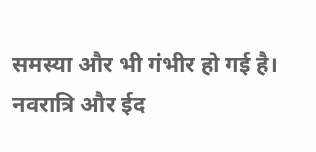समस्या और भी गंभीर हो गई है। नवरात्रि और ईद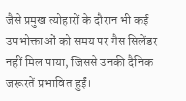जैसे प्रमुख त्योहारों के दौरान भी कई उपभोक्ताओं को समय पर गैस सिलेंडर नहीं मिल पाया, जिससे उनकी दैनिक जरूरतें प्रभावित हुईं।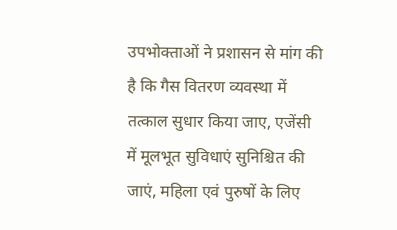उपभोक्ताओं ने प्रशासन से मांग की है कि गैस वितरण व्यवस्था में तत्काल सुधार किया जाए, एजेंसी में मूलभूत सुविधाएं सुनिश्चित की जाएं, महिला एवं पुरुषों के लिए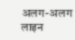अलग-अलग लाइन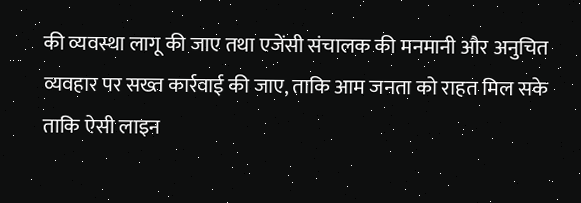की व्यवस्था लागू की जाए तथा एजेंसी संचालक की मनमानी और अनुचित व्यवहार पर सख्त कार्रवाई की जाए, ताकि आम जनता को राहत मिल सके ताकि ऐसी लाइन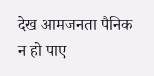देख आमजनता पैनिक न हो पाए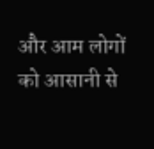और आम लोगों को आसानी से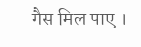गैस मिल पाए ।